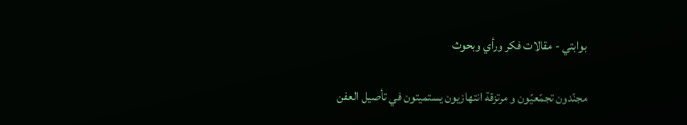بوابتي - مقالات فكر ورأي وبحوث

مجنّدون تجمّعيّون و مرتزقة انتهازيون يستميتون في تأصيل العفن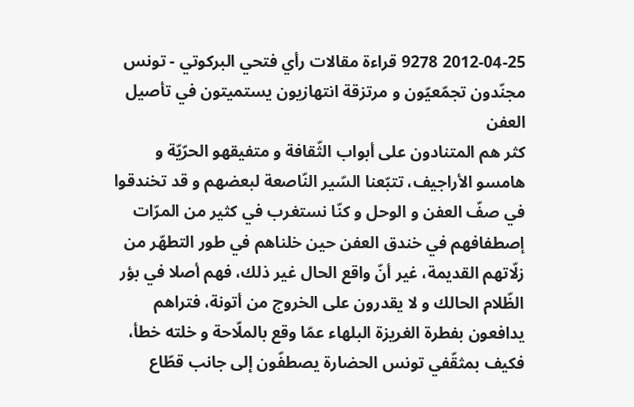2012-04-25 9278 قراءة مقالات رأي فتحي البركوتي - تونس
مجنّدون تجمّعيّون و مرتزقة انتهازيون يستميتون في تأصيل العفن
كثر هم المتنادون على أبواب الثّقافة و متفيقهو الحرّيّة و هامسو الأراجيف، تتبّعنا السّير النّاصعة لبعضهم و قد تخندقوا في صفّ العفن و الوحل و كنّا نستغرب في كثير من المرّات إصطفافهم في خندق العفن حين خلناهم في طور التطهّر من زلّاتهم القديمة، غير أنّ واقع الحال غير ذلك، فهم أصلا في بؤر الظّلام الحالك و لا يقدرون على الخروج من أتونة، فتراهم يدافعون بفطرة الغريزة البلهاء عمّا وقع بالملّاحة و خلته خطأ، فكيف بمثقّفي تونس الحضارة يصطفّون إلى جانب قطّاع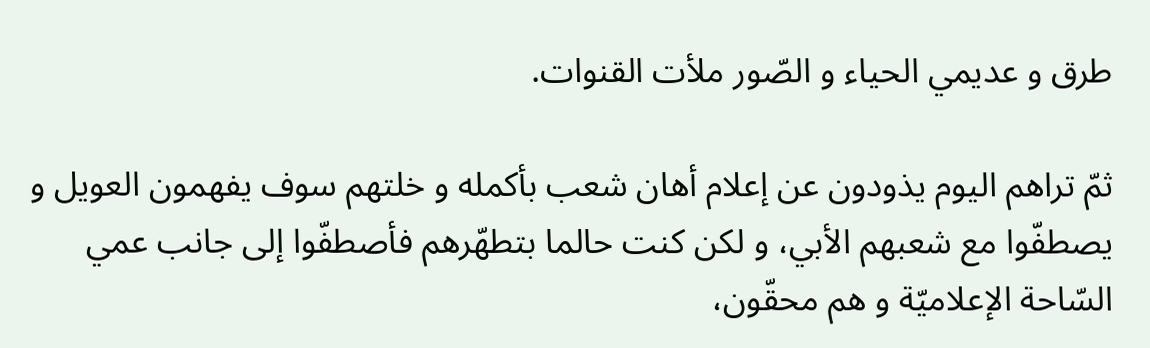طرق و عديمي الحياء و الصّور ملأت القنوات.

ثمّ تراهم اليوم يذودون عن إعلام أهان شعب بأكمله و خلتهم سوف يفهمون العويل و يصطفّوا مع شعبهم الأبي، و لكن كنت حالما بتطهّرهم فأصطفّوا إلى جانب عمي السّاحة الإعلاميّة و هم محقّون،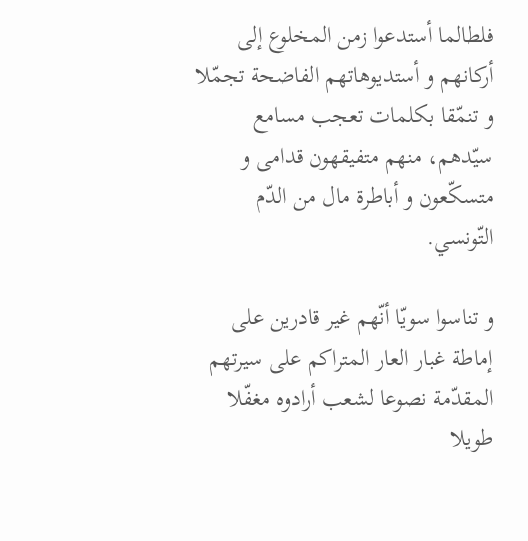فلطالما أستدعوا زمن المخلوع إلى أركانهم و أستديوهاتهم الفاضحة تجمّلا و تنمّقا بكلمات تعجب مسامع سيّدهم، منهم متفيقهون قدامى و متسكّعون و أباطرة مال من الدّم التّونسي.

و تناسوا سويّا أنّهم غير قادرين على إماطة غبار العار المتراكم على سيرتهم المقدّمة نصوعا لشعب أرادوه مغفّلا طويلا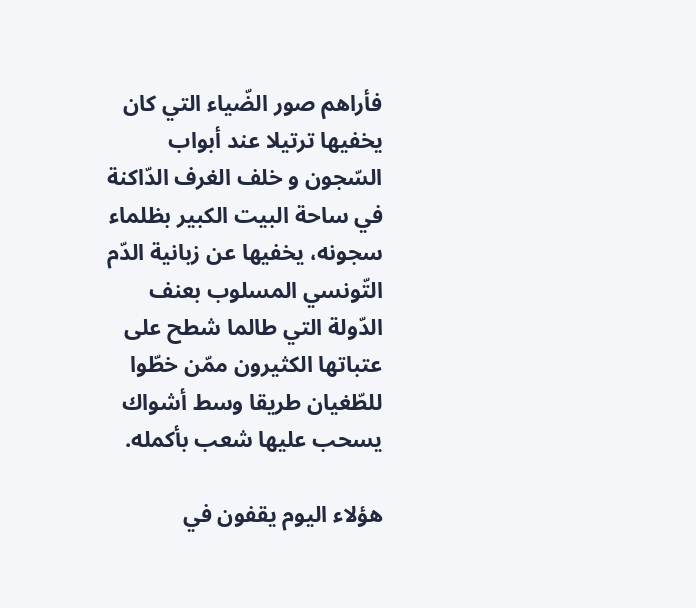فأراهم صور الضّياء التي كان يخفيها ترتيلا عند أبواب السّجون و خلف الغرف الدّاكنة في ساحة البيت الكبير بظلماء سجونه، يخفيها عن زبانية الدّم التّونسي المسلوب بعنف الدّولة التي طالما شطح على عتباتها الكثيرون ممّن خطّوا للطّغيان طريقا وسط أشواك يسحب عليها شعب بأكمله.

هؤلاء اليوم يقفون في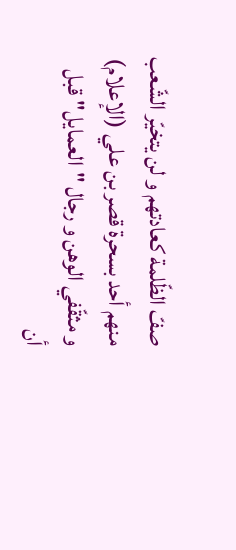صفّ الظّلمة كعادتهم و لن يتخيّر الشّعب منهم أحد بسحرة قصر بن علي (الإعلام) و مثقّفي الوهن و رجال "العمايل" قبل أن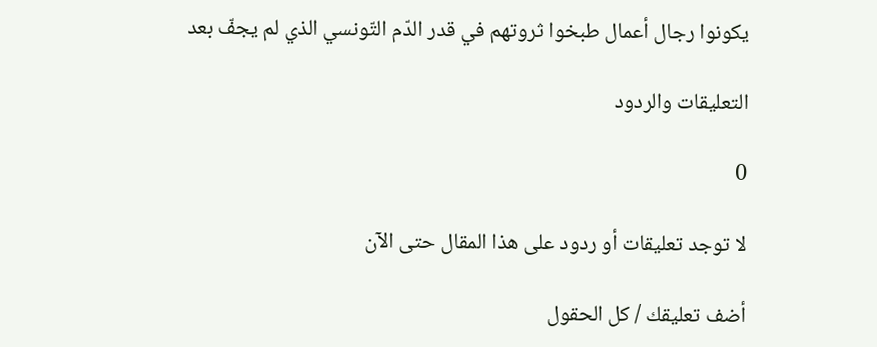يكونوا رجال أعمال طبخوا ثروتهم في قدر الدّم التّونسي الذي لم يجفّ بعد

التعليقات والردود

0

لا توجد تعليقات أو ردود على هذا المقال حتى الآن

أضف تعليقك / كل الحقول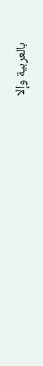بالعربية وإلا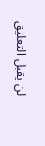لن يقبل التعليق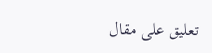تعليق على مقال